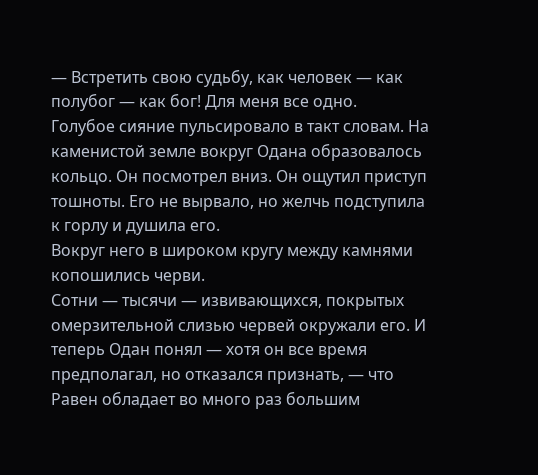— Встретить свою судьбу, как человек — как полубог — как бог! Для меня все одно.
Голубое сияние пульсировало в такт словам. На каменистой земле вокруг Одана образовалось кольцо. Он посмотрел вниз. Он ощутил приступ тошноты. Его не вырвало, но желчь подступила к горлу и душила его.
Вокруг него в широком кругу между камнями копошились черви.
Сотни — тысячи — извивающихся, покрытых омерзительной слизью червей окружали его. И теперь Одан понял — хотя он все время предполагал, но отказался признать, — что Равен обладает во много раз большим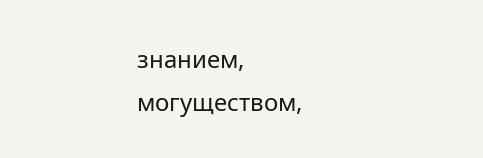знанием, могуществом,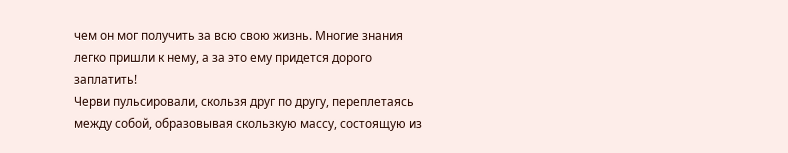чем он мог получить за всю свою жизнь. Многие знания легко пришли к нему, а за это ему придется дорого заплатить!
Черви пульсировали, скользя друг по другу, переплетаясь между собой, образовывая скользкую массу, состоящую из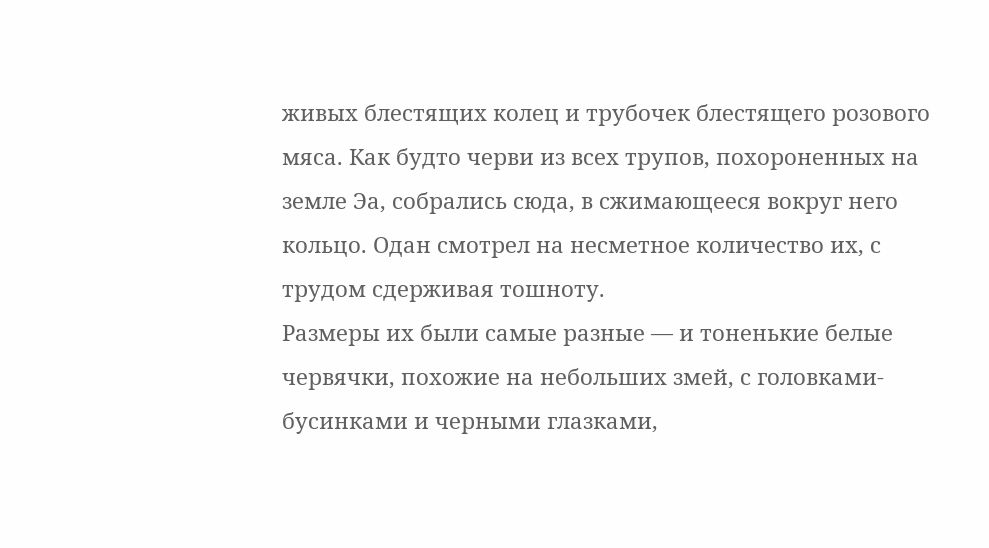живых блестящих колец и трубочек блестящего розового мяса. Как будто черви из всех трупов, похороненных на земле Эа, собрались сюда, в сжимающееся вокруг него кольцо. Одан смотрел на несметное количество их, с трудом сдерживая тошноту.
Размеры их были самые разные — и тоненькие белые червячки, похожие на небольших змей, с головками-бусинками и черными глазками,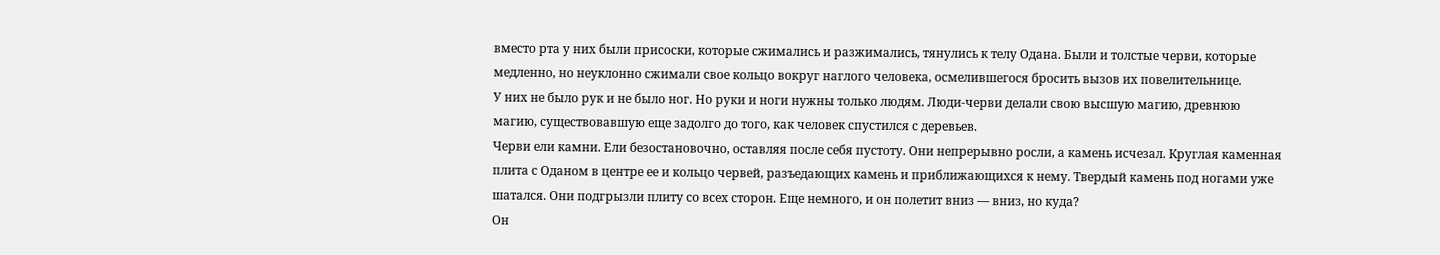вместо рта у них были присоски, которые сжимались и разжимались, тянулись к телу Одана. Были и толстые черви, которые медленно, но неуклонно сжимали свое кольцо вокруг наглого человека, осмелившегося бросить вызов их повелительнице.
У них не было рук и не было ног. Но руки и ноги нужны только людям. Люди-черви делали свою высшую магию, древнюю магию, существовавшую еще задолго до того, как человек спустился с деревьев.
Черви ели камни. Ели безостановочно, оставляя после себя пустоту. Они непрерывно росли, а камень исчезал. Круглая каменная плита с Оданом в центре ее и кольцо червей, разъедающих камень и приближающихся к нему. Твердый камень под ногами уже шатался. Они подгрызли плиту со всех сторон. Еще немного, и он полетит вниз — вниз, но куда?
Он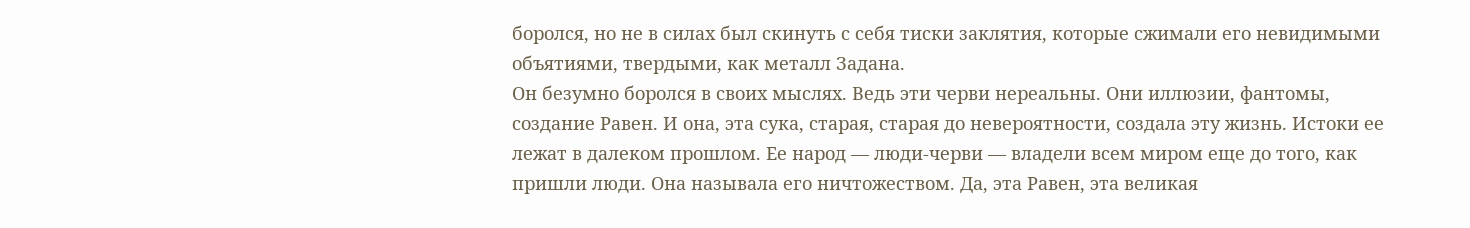боролся, но не в силах был скинуть с себя тиски заклятия, которые сжимали его невидимыми объятиями, твердыми, как металл Задана.
Он безумно боролся в своих мыслях. Ведь эти черви нереальны. Они иллюзии, фантомы, создание Равен. И она, эта сука, старая, старая до невероятности, создала эту жизнь. Истоки ее лежат в далеком прошлом. Ее народ — люди-черви — владели всем миром еще до того, как пришли люди. Она называла его ничтожеством. Да, эта Равен, эта великая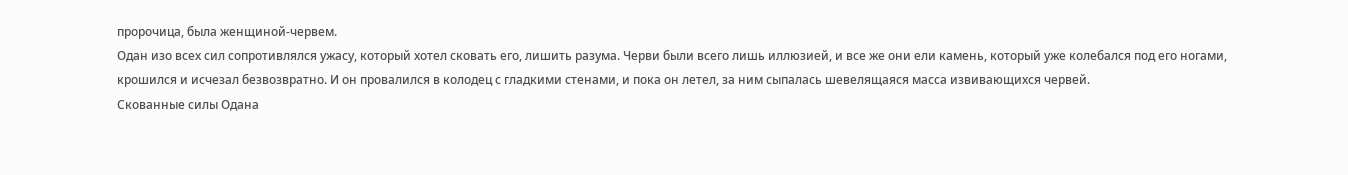пророчица, была женщиной-червем.
Одан изо всех сил сопротивлялся ужасу, который хотел сковать его, лишить разума. Черви были всего лишь иллюзией, и все же они ели камень, который уже колебался под его ногами, крошился и исчезал безвозвратно. И он провалился в колодец с гладкими стенами, и пока он летел, за ним сыпалась шевелящаяся масса извивающихся червей.
Скованные силы Одана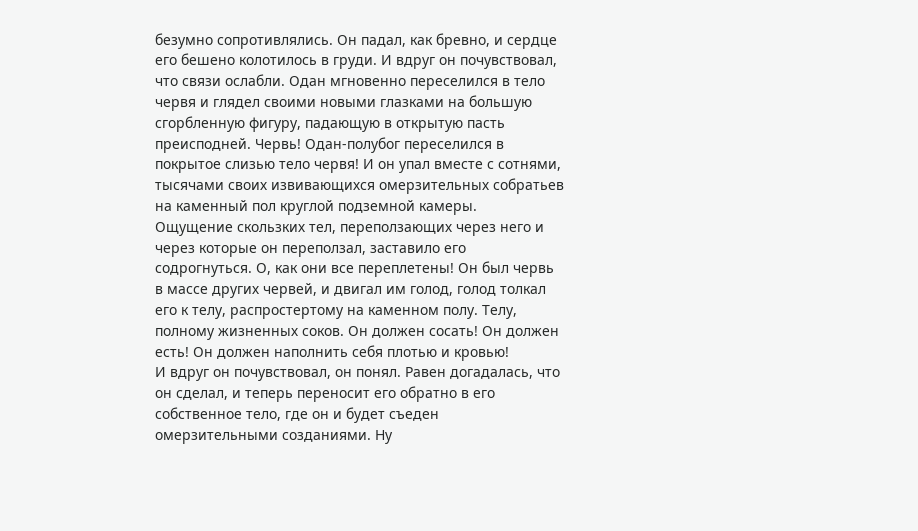безумно сопротивлялись. Он падал, как бревно, и сердце его бешено колотилось в груди. И вдруг он почувствовал, что связи ослабли. Одан мгновенно переселился в тело червя и глядел своими новыми глазками на большую сгорбленную фигуру, падающую в открытую пасть преисподней. Червь! Одан-полубог переселился в покрытое слизью тело червя! И он упал вместе с сотнями, тысячами своих извивающихся омерзительных собратьев на каменный пол круглой подземной камеры.
Ощущение скользких тел, переползающих через него и через которые он переползал, заставило его содрогнуться. О, как они все переплетены! Он был червь в массе других червей, и двигал им голод, голод толкал его к телу, распростертому на каменном полу. Телу, полному жизненных соков. Он должен сосать! Он должен есть! Он должен наполнить себя плотью и кровью!
И вдруг он почувствовал, он понял. Равен догадалась, что он сделал, и теперь переносит его обратно в его собственное тело, где он и будет съеден омерзительными созданиями. Ну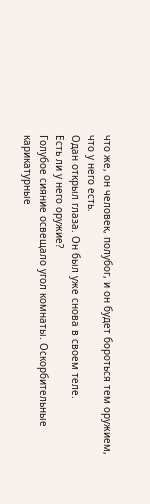что же, он человек, полубог, и он будет бороться тем оружием, что у него есть.
Одан открыл глаза. Он был уже снова в своем теле.
Есть ли у него оружие?
Голубое сияние освещало угол комнаты. Оскорбительные карикатурные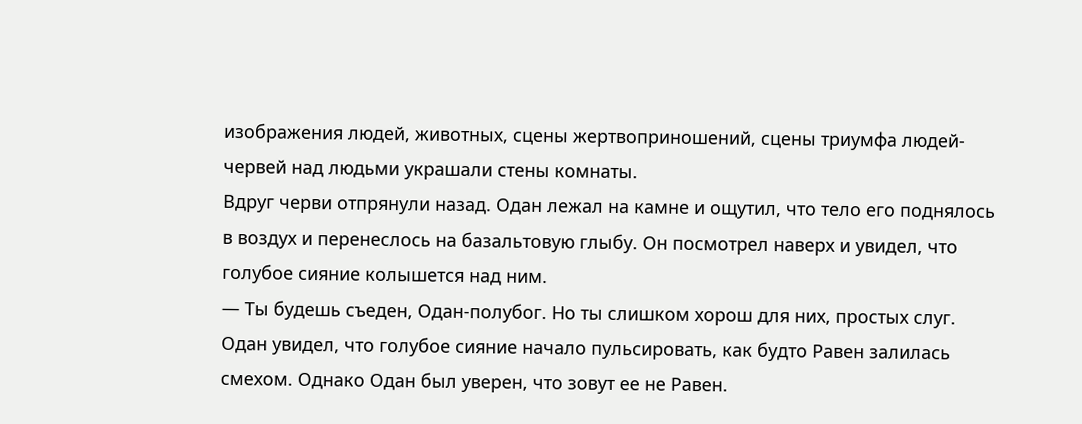изображения людей, животных, сцены жертвоприношений, сцены триумфа людей-червей над людьми украшали стены комнаты.
Вдруг черви отпрянули назад. Одан лежал на камне и ощутил, что тело его поднялось в воздух и перенеслось на базальтовую глыбу. Он посмотрел наверх и увидел, что голубое сияние колышется над ним.
— Ты будешь съеден, Одан-полубог. Но ты слишком хорош для них, простых слуг.
Одан увидел, что голубое сияние начало пульсировать, как будто Равен залилась смехом. Однако Одан был уверен, что зовут ее не Равен.